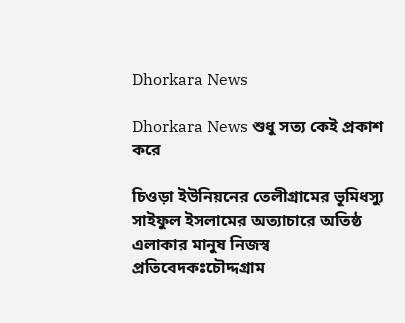Dhorkara News

Dhorkara News শুধু সত্য কেই প্রকাশ করে

চিওড়া ইউনিয়নের তেলীগ্রামের ভূমিধস্যু সাইফুল ইসলামের অত্যাচারে অতিষ্ঠ এলাকার মানুষ নিজস্ব প্রতিবেদকঃচৌদ্দগ্রাম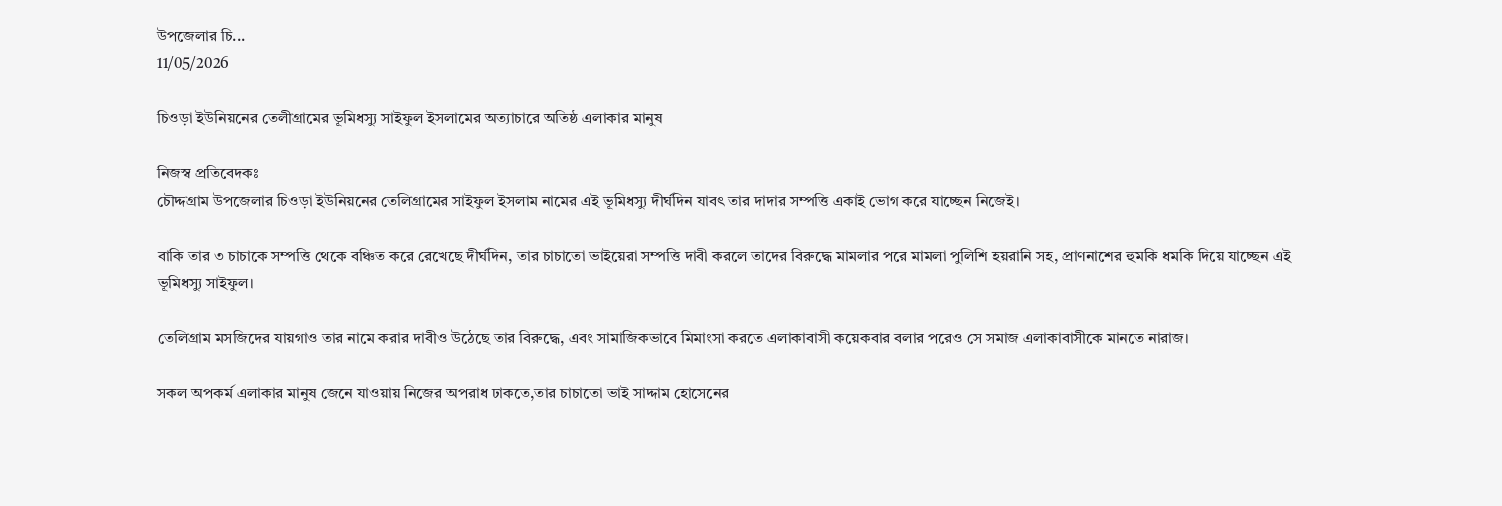উপজেলার চি...
11/05/2026

চিওড়া ইউনিয়নের তেলীগ্রামের ভূমিধস্যু সাইফুল ইসলামের অত্যাচারে অতিষ্ঠ এলাকার মানুষ

নিজস্ব প্রতিবেদকঃ
চৌদ্দগ্রাম উপজেলার চিওড়া ইউনিয়নের তেলিগ্রামের সাইফুল ইসলাম নামের এই ভূমিধস্যু দীর্ঘদিন যাবৎ তার দাদার সম্পত্তি একাই ভোগ করে যাচ্ছেন নিজেই।

বাকি তার ৩ চাচাকে সম্পত্তি থেকে বঞ্চিত করে রেখেছে দীর্ঘদিন, তার চাচাতো ভাইয়েরা সম্পত্তি দাবী করলে তাদের বিরুদ্ধে মামলার পরে মামলা পুলিশি হয়রানি সহ, প্রাণনাশের হুমকি ধমকি দিয়ে যাচ্ছেন এই ভূমিধস্যু সাইফুল।

তেলিগ্রাম মসজিদের যায়গাও তার নামে করার দাবীও উঠেছে তার বিরুদ্ধে, এবং সামাজিকভাবে মিমাংসা করতে এলাকাবাসী কয়েকবার বলার পরেও সে সমাজ এলাকাবাসীকে মানতে নারাজ।

সকল অপকর্ম এলাকার মানুষ জেনে যাওয়ায় নিজের অপরাধ ঢাকতে,তার চাচাতো ভাই সাদ্দাম হোসেনের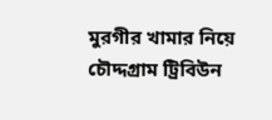মুরগীর খামার নিয়ে চৌদ্দগ্রাম ট্রিবিউন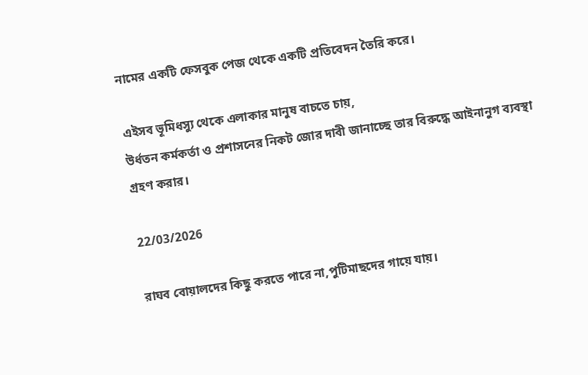নামের একটি ফেসবুক পেজ থেকে একটি প্রতিবেদন তৈরি করে।

এইসব ভূমিধস্যু থেকে এলাকার মানুষ বাচতে চায়,
উর্ধতন কর্মকর্তা ও প্রশাসনের নিকট জোর দাবী জানাচ্ছে তার বিরুদ্ধে আইনানুগ ব্যবস্থা গ্রহণ করার।

22/03/2026

রাঘব বোয়ালদের কিছু করতে পারে না,পুটিমাছদের গায়ে যায়।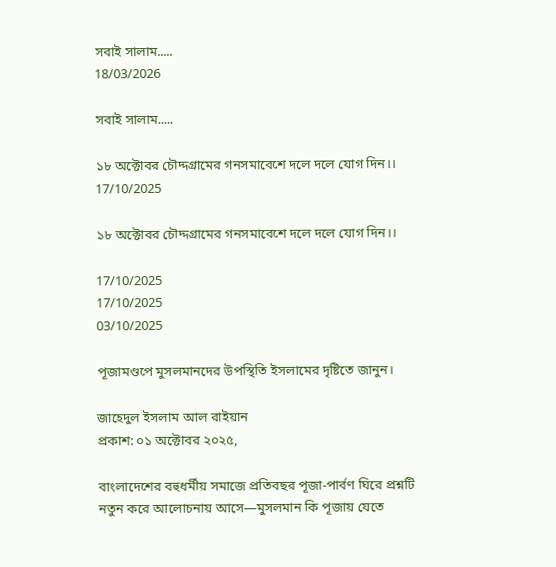সবাই সালাম.....
18/03/2026

সবাই সালাম.....

১৮ অক্টোবর চৌদ্দগ্রামের গনসমাবেশে দলে দলে যোগ দিন।।
17/10/2025

১৮ অক্টোবর চৌদ্দগ্রামের গনসমাবেশে দলে দলে যোগ দিন।।

17/10/2025
17/10/2025
03/10/2025

পূজামণ্ডপে মুসলমানদের উপস্থিতি ইসলামের দৃষ্টিতে জানুন।

জাহেদুল ইসলাম আল রাইয়ান
প্রকাশ: ০১ অক্টোবর ২০২৫,

বাংলাদেশের বহুধর্মীয় সমাজে প্রতিবছর পূজা-পার্বণ ঘিরে প্রশ্নটি নতুন করে আলোচনায় আসে—মুসলমান কি পূজায় যেতে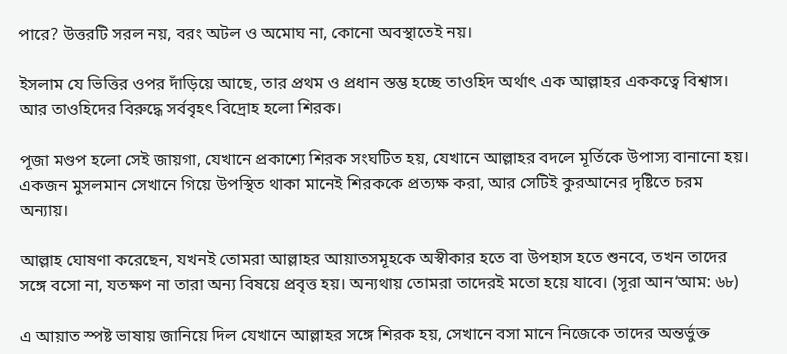পারে? উত্তরটি সরল নয়, বরং অটল ও অমোঘ না, কোনো অবস্থাতেই নয়।

ইসলাম যে ভিত্তির ওপর দাঁড়িয়ে আছে, তার প্রথম ও প্রধান স্তম্ভ হচ্ছে তাওহিদ অর্থাৎ এক আল্লাহর এককত্বে বিশ্বাস। আর তাওহিদের বিরুদ্ধে সর্ববৃহৎ বিদ্রোহ হলো শিরক।

পূজা মণ্ডপ হলো সেই জায়গা, যেখানে প্রকাশ্যে শিরক সংঘটিত হয়, যেখানে আল্লাহর বদলে মূর্তিকে উপাস্য বানানো হয়। একজন মুসলমান সেখানে গিয়ে উপস্থিত থাকা মানেই শিরককে প্রত্যক্ষ করা, আর সেটিই কুরআনের দৃষ্টিতে চরম অন্যায়।

আল্লাহ ঘোষণা করেছেন, যখনই তোমরা আল্লাহর আয়াতসমূহকে অস্বীকার হতে বা উপহাস হতে শুনবে, তখন তাদের সঙ্গে বসো না, যতক্ষণ না তারা অন্য বিষয়ে প্রবৃত্ত হয়। অন্যথায় তোমরা তাদেরই মতো হয়ে যাবে। (সূরা আন‘আম: ৬৮)

এ আয়াত স্পষ্ট ভাষায় জানিয়ে দিল যেখানে আল্লাহর সঙ্গে শিরক হয়, সেখানে বসা মানে নিজেকে তাদের অন্তর্ভুক্ত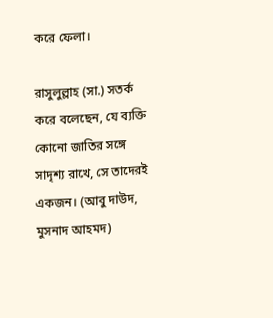করে ফেলা।

রাসুলুল্লাহ (সা.) সতর্ক করে বলেছেন, যে ব্যক্তি কোনো জাতির সঙ্গে সাদৃশ্য রাখে, সে তাদেরই একজন। (আবু দাউদ, মুসনাদ আহমদ)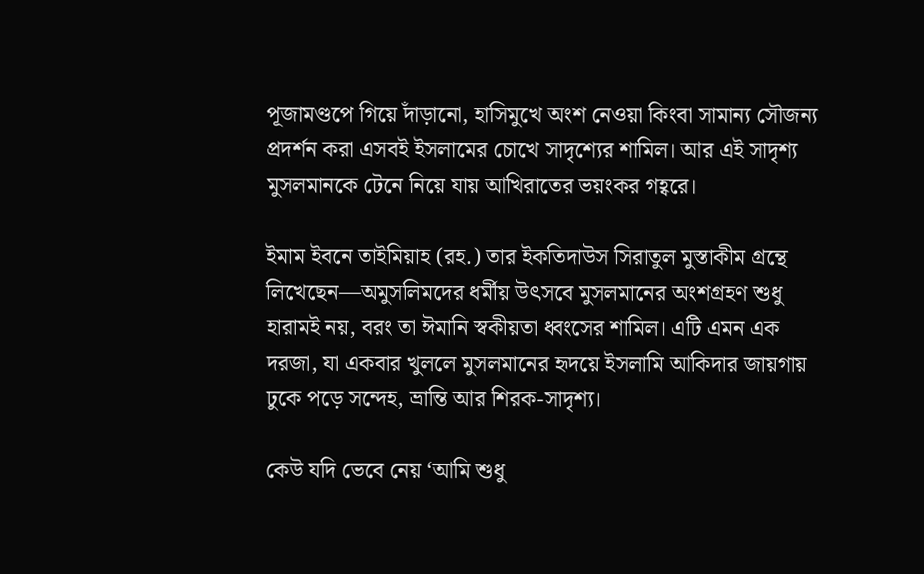পূজামণ্ডপে গিয়ে দাঁড়ানো, হাসিমুখে অংশ নেওয়া কিংবা সামান্য সৌজন্য প্রদর্শন করা এসবই ইসলামের চোখে সাদৃশ্যের শামিল। আর এই সাদৃশ্য মুসলমানকে টেনে নিয়ে যায় আখিরাতের ভয়ংকর গহ্বরে।

ইমাম ইবনে তাইমিয়াহ (রহ.) তার ইকতিদাউস সিরাতুল মুস্তাকীম গ্রন্থে লিখেছেন—অমুসলিমদের ধর্মীয় উৎসবে মুসলমানের অংশগ্রহণ শুধু হারামই নয়, বরং তা ঈমানি স্বকীয়তা ধ্বংসের শামিল। এটি এমন এক দরজা, যা একবার খুললে মুসলমানের হৃদয়ে ইসলামি আকিদার জায়গায় ঢুকে পড়ে সন্দেহ, ভ্রান্তি আর শিরক-সাদৃশ্য।

কেউ যদি ভেবে নেয় ‘আমি শুধু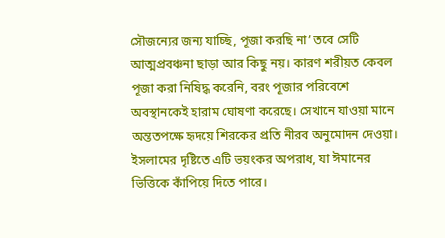সৌজন্যের জন্য যাচ্ছি, পূজা করছি না’ তবে সেটি আত্মপ্রবঞ্চনা ছাড়া আর কিছু নয়। কারণ শরীয়ত কেবল পূজা করা নিষিদ্ধ করেনি, বরং পূজার পরিবেশে অবস্থানকেই হারাম ঘোষণা করেছে। সেখানে যাওয়া মানে অন্ততপক্ষে হৃদয়ে শিরকের প্রতি নীরব অনুমোদন দেওয়া। ইসলামের দৃষ্টিতে এটি ভয়ংকর অপরাধ, যা ঈমানের ভিত্তিকে কাঁপিয়ে দিতে পারে।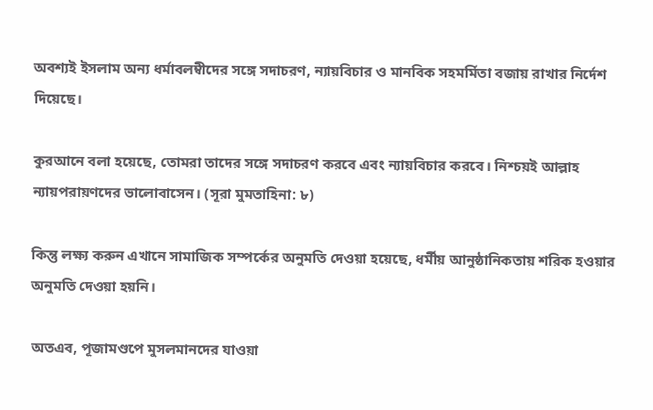অবশ্যই ইসলাম অন্য ধর্মাবলম্বীদের সঙ্গে সদাচরণ, ন্যায়বিচার ও মানবিক সহমর্মিতা বজায় রাখার নির্দেশ দিয়েছে।

কুরআনে বলা হয়েছে, তোমরা তাদের সঙ্গে সদাচরণ করবে এবং ন্যায়বিচার করবে। নিশ্চয়ই আল্লাহ ন্যায়পরায়ণদের ভালোবাসেন। (সূরা মুমতাহিনা: ৮)

কিন্তু লক্ষ্য করুন এখানে সামাজিক সম্পর্কের অনুমতি দেওয়া হয়েছে, ধর্মীয় আনুষ্ঠানিকতায় শরিক হওয়ার অনুমতি দেওয়া হয়নি।

অতএব, পূজামণ্ডপে মুসলমানদের যাওয়া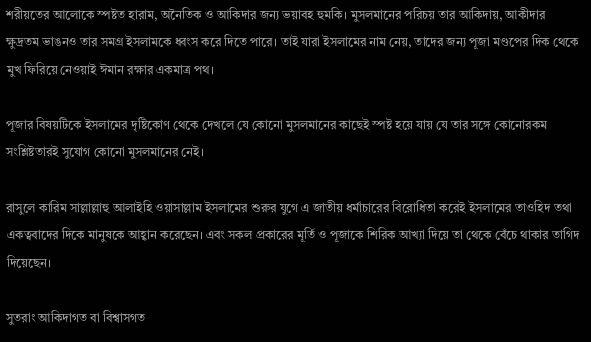শরীয়তের আলোকে স্পষ্টত হারাম, অনৈতিক ও আকিদার জন্য ভয়াবহ হুমকি। মুসলমানের পরিচয় তার আকিদায়, আকীদার ক্ষুদ্রতম ভাঙনও তার সমগ্র ইসলামকে ধ্বংস করে দিতে পারে। তাই যারা ইসলামের নাম নেয়, তাদের জন্য পূজা মণ্ডপের দিক থেকে মুখ ফিরিয়ে নেওয়াই ঈমান রক্ষার একমাত্র পথ।

পূজার বিষয়টিকে ইসলামের দৃষ্টিকোণ থেকে দেখলে যে কোনো মুসলমানের কাছেই স্পষ্ট হয়ে যায় যে তার সঙ্গে কোনোরকম সংশ্লিষ্টতারই সুযোগ কোনো মুসলমানের নেই।

রাসুলে কারিম সাল্লাল্লাহু আলাইহি ওয়াসাল্লাম ইসলামের শুরুর যুগে এ জাতীয় ধর্মাচারের বিরোধিতা করেই ইসলামের তাওহিদ তথা একত্ববাদের দিকে মানুষকে আহ্বান করেছেন। এবং সকল প্রকারের মূর্তি ও পূজাকে শিরিক আখ্যা দিয়ে তা থেকে বেঁচে থাকার তাগিদ দিয়েছেন।

সুতরাং আকিদাগত বা বিশ্বাসগত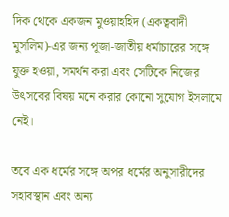দিক থেকে একজন মুওয়াহহিদ (একত্ববাদী মুসলিম)-এর জন্য পূজা-জাতীয় ধর্মাচারের সঙ্গে যুক্ত হওয়া, সমর্থন করা এবং সেটিকে নিজের উৎসবের বিষয় মনে করার কোনো সুযোগ ইসলামে নেই।

তবে এক ধর্মের সঙ্গে অপর ধর্মের অনুসারীদের সহাবস্থান এবং অন্য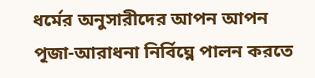ধর্মের অনুসারীদের আপন আপন পূজা-আরাধনা নির্বিঘ্নে পালন করতে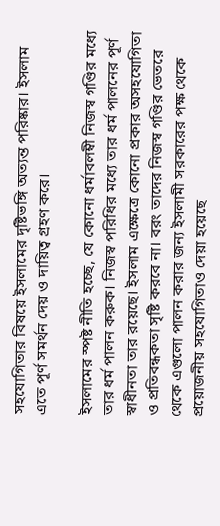সহযোগিতার বিষয়ে ইসলামের দৃষ্টিভঙ্গি অত্যন্ত পরিষ্কার। ইসলাম এতে পূর্ণ সমর্থন দেয় ও দায়িত্ব গ্রহণ করে।

ইসলামের স্পষ্ট নীতি হচ্ছে, যে কোনো ধর্মাবলম্বী নিজস্ব গণ্ডির মধ্যে তার ধর্ম পালন করুক। নিজস্ব পরিধির মধ্যে তার ধর্ম পালনের পূর্ণ স্বাধীনতা তার রয়েছে। ইসলাম এক্ষেত্রে কোনো প্রকার অসহযোগিতা ও প্রতিবন্ধকতা সৃষ্টি করবে না। বরং তাদের নিজস্ব গণ্ডির ভেতরে থেকে এগুলো পালন করার জন্য ইসলামী সরকারের পক্ষ থেকে প্রয়োজনীয় সহযোগিতাও দেয়া হয়েছে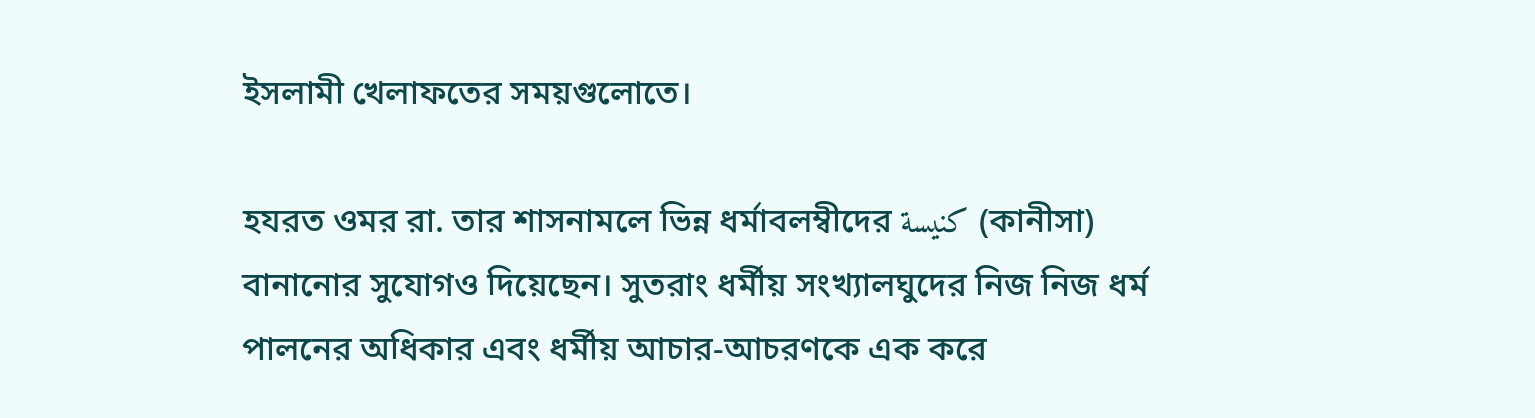ইসলামী খেলাফতের সময়গুলোতে।

হযরত ওমর রা. তার শাসনামলে ভিন্ন ধর্মাবলম্বীদের كنيسة (কানীসা) বানানোর সুযোগও দিয়েছেন। সুতরাং ধর্মীয় সংখ্যালঘুদের নিজ নিজ ধর্ম পালনের অধিকার এবং ধর্মীয় আচার-আচরণকে এক করে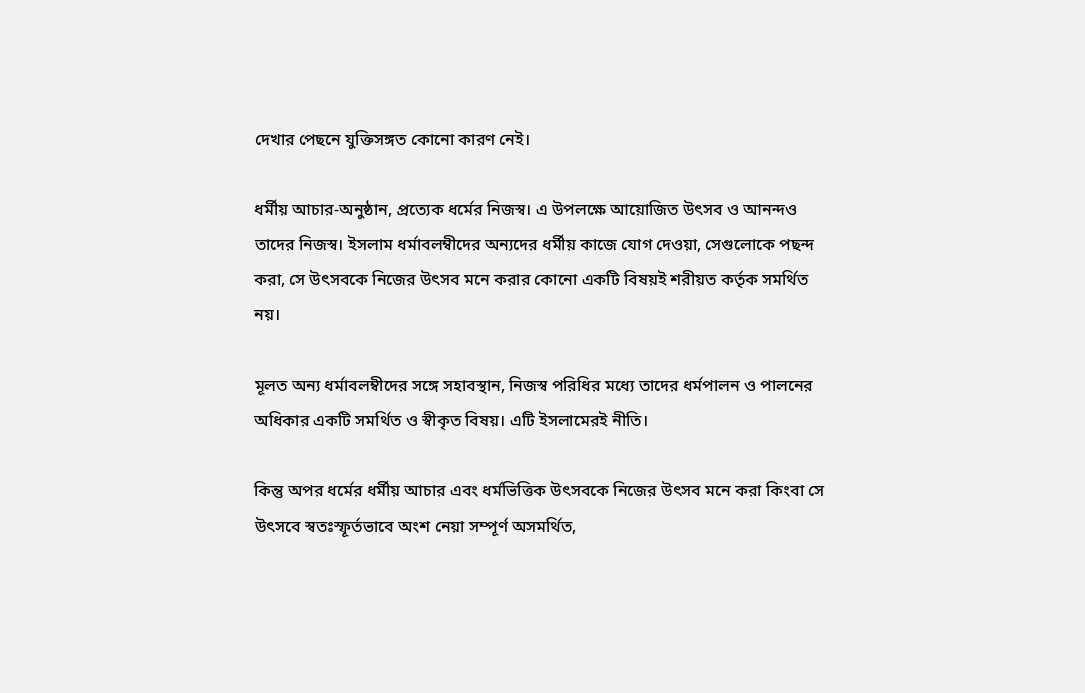দেখার পেছনে যুক্তিসঙ্গত কোনো কারণ নেই।

ধর্মীয় আচার-অনুষ্ঠান, প্রত্যেক ধর্মের নিজস্ব। এ উপলক্ষে আয়োজিত উৎসব ও আনন্দও তাদের নিজস্ব। ইসলাম ধর্মাবলম্বীদের অন্যদের ধর্মীয় কাজে যোগ দেওয়া, সেগুলোকে পছন্দ করা, সে উৎসবকে নিজের উৎসব মনে করার কোনো একটি বিষয়ই শরীয়ত কর্তৃক সমর্থিত নয়।

মূলত অন্য ধর্মাবলম্বীদের সঙ্গে সহাবস্থান, নিজস্ব পরিধির মধ্যে তাদের ধর্মপালন ও পালনের অধিকার একটি সমর্থিত ও স্বীকৃত বিষয়। এটি ইসলামেরই নীতি।

কিন্তু অপর ধর্মের ধর্মীয় আচার এবং ধর্মভিত্তিক উৎসবকে নিজের উৎসব মনে করা কিংবা সে উৎসবে স্বতঃস্ফূর্তভাবে অংশ নেয়া সম্পূর্ণ অসমর্থিত,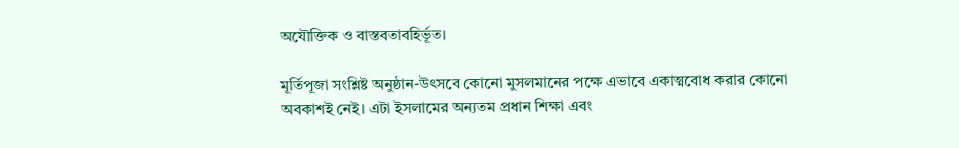অযৌক্তিক ও বাস্তবতাবহির্ভূত।

মূর্তিপূজা সংশ্লিষ্ট অনুষ্ঠান-উৎসবে কোনো মুসলমানের পক্ষে এভাবে একাত্মবোধ করার কোনো অবকাশই নেই। এটা ইসলামের অন্যতম প্রধান শিক্ষা এবং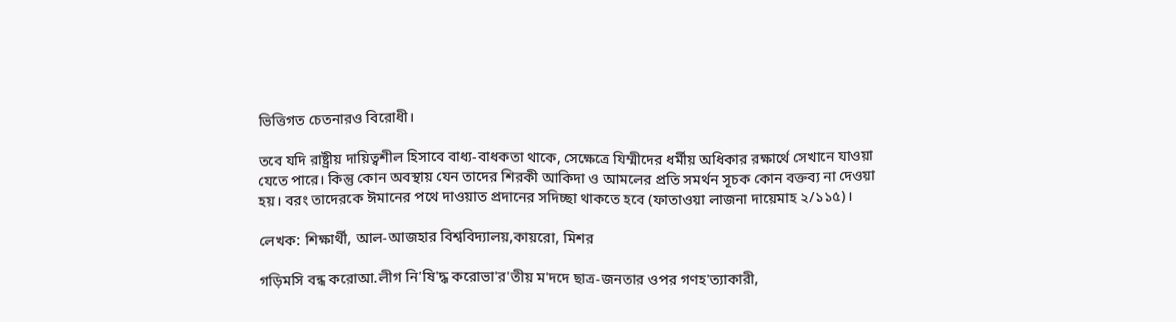ভিত্তিগত চেতনারও বিরোধী।

তবে যদি রাষ্ট্রীয় দায়িত্বশীল হিসাবে বাধ্য-বাধকতা থাকে, সেক্ষেত্রে যিম্মীদের ধর্মীয় অধিকার রক্ষার্থে সেখানে যাওয়া যেতে পারে। কিন্তু কোন অবস্থায় যেন তাদের শিরকী আকিদা ও আমলের প্রতি সমর্থন সূচক কোন বক্তব্য না দেওয়া হয়। বরং তাদেরকে ঈমানের পথে দাওয়াত প্রদানের সদিচ্ছা থাকতে হবে (ফাতাওয়া লাজনা দায়েমাহ ২/১১৫)।

লেখক: শিক্ষার্থী, আল-আজহার বিশ্ববিদ্যালয়,কায়রো, মিশর

গড়িমসি বন্ধ করোআ.লীগ নি'ষি'দ্ধ করোভা'র'তীয় ম'দদে ছাত্র-জনতার ওপর গণহ'ত্যাকারী,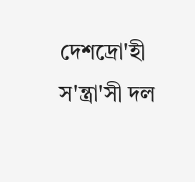দেশদ্রো'হী স'ন্ত্রা'সী দল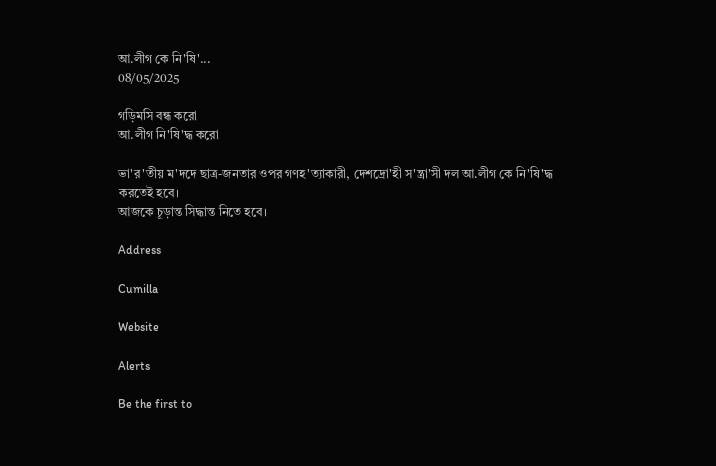আ.লীগ কে নি'ষি'...
08/05/2025

গড়িমসি বন্ধ করো
আ.লীগ নি'ষি'দ্ধ করো

ভা'র'তীয় ম'দদে ছাত্র-জনতার ওপর গণহ'ত্যাকারী, দেশদ্রো'হী স'ন্ত্রা'সী দল আ.লীগ কে নি'ষি'দ্ধ করতেই হবে।
আজকে চূড়ান্ত সিদ্ধান্ত নিতে হবে।

Address

Cumilla

Website

Alerts

Be the first to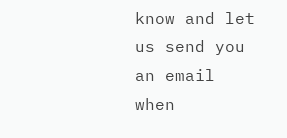know and let us send you an email when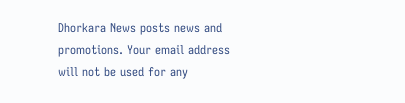Dhorkara News posts news and promotions. Your email address will not be used for any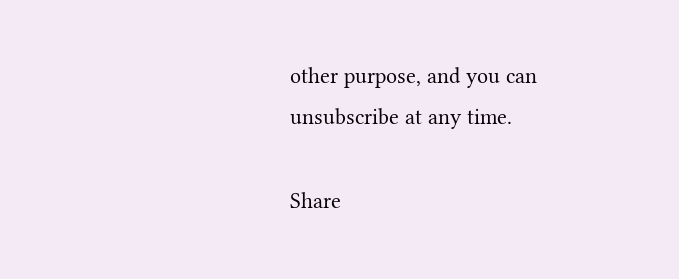other purpose, and you can unsubscribe at any time.

Share